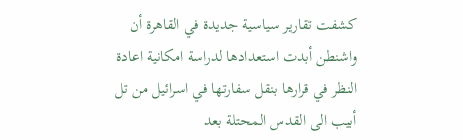كشفت تقارير سياسية جديدة في القاهرة أن واشنطن أبدت استعدادها لدراسة امكانية اعادة النظر في قرارها بنقل سفارتها في اسرائيل من تل أبيب الى القدس المحتلة بعد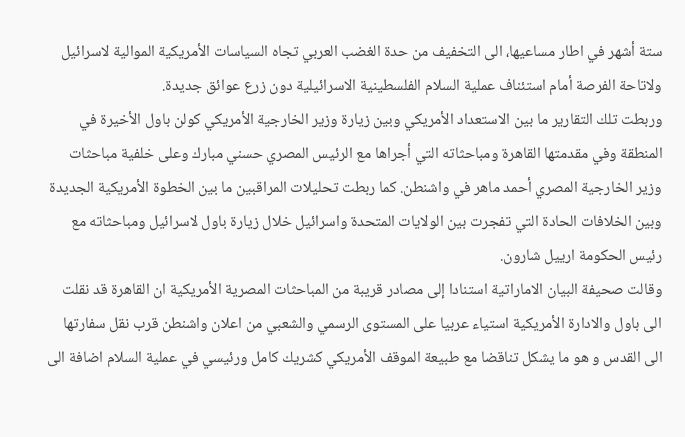ستة أشهر في اطار مساعيها، الى التخفيف من حدة الغضب العربي تجاه السياسات الأمريكية الموالية لاسرائيل ولاتاحة الفرصة أمام استئناف عملية السلام الفلسطينية الاسرائيلية دون زرع عوائق جديدة.
وربطت تلك التقارير ما بين الاستعداد الأمريكي وبين زيارة وزير الخارجية الأمريكي كولن باول الأخيرة في المنطقة وفي مقدمتها القاهرة ومباحثاته التي أجراها مع الرئيس المصري حسني مبارك وعلى خلفية مباحثات وزير الخارجية المصري أحمد ماهر في واشنطن. كما ربطت تحليلات المراقبين ما بين الخطوة الأمريكية الجديدة وبين الخلافات الحادة التي تفجرت بين الولايات المتحدة واسرائيل خلال زيارة باول لاسرائيل ومباحثاته مع رئيس الحكومة ارييل شارون.
وقالت صحيفة البيان الاماراتية استنادا إلى مصادر قريبة من المباحثات المصرية الأمريكية ان القاهرة قد نقلت الى باول والادارة الأمريكية استياء عربيا على المستوى الرسمي والشعبي من اعلان واشنطن قرب نقل سفارتها الى القدس و هو ما يشكل تناقضا مع طبيعة الموقف الأمريكي كشريك كامل ورئيسي في عملية السلام اضافة الى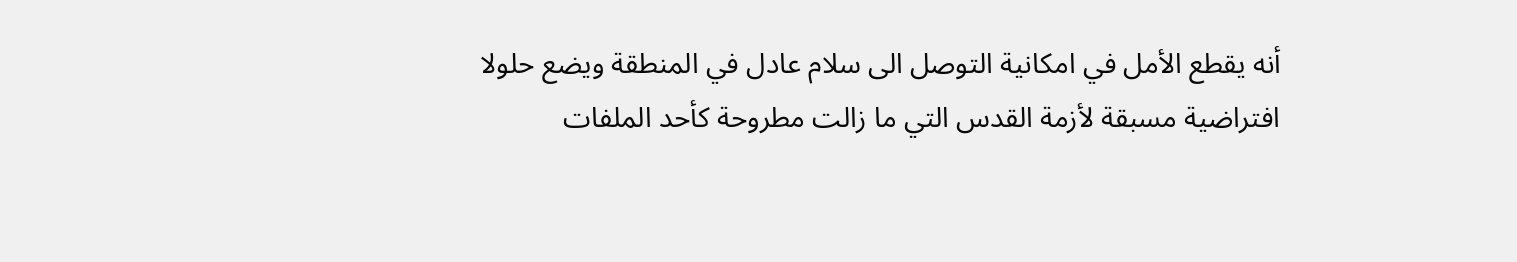أنه يقطع الأمل في امكانية التوصل الى سلام عادل في المنطقة ويضع حلولا افتراضية مسبقة لأزمة القدس التي ما زالت مطروحة كأحد الملفات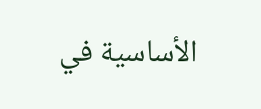الأساسية في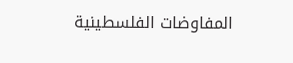المفاوضات الفلسطينية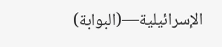الإسرائيلية—(البوابة)